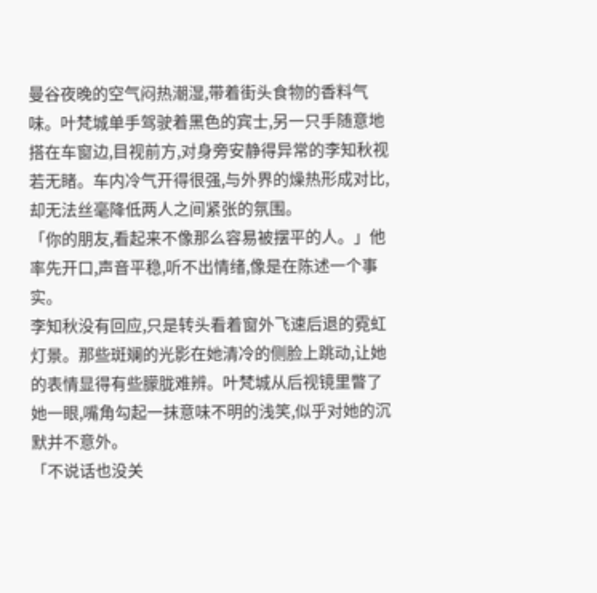曼谷夜晚的空气闷热潮湿,带着街头食物的香料气味。叶梵城单手驾驶着黑色的宾士,另一只手随意地搭在车窗边,目视前方,对身旁安静得异常的李知秋视若无睹。车内冷气开得很强,与外界的燥热形成对比,却无法丝毫降低两人之间紧张的氛围。
「你的朋友,看起来不像那么容易被摆平的人。」他率先开口,声音平稳,听不出情绪,像是在陈述一个事实。
李知秋没有回应,只是转头看着窗外飞速后退的霓虹灯景。那些斑斓的光影在她清冷的侧脸上跳动,让她的表情显得有些朦胧难辨。叶梵城从后视镜里瞥了她一眼,嘴角勾起一抹意味不明的浅笑,似乎对她的沉默并不意外。
「不说话也没关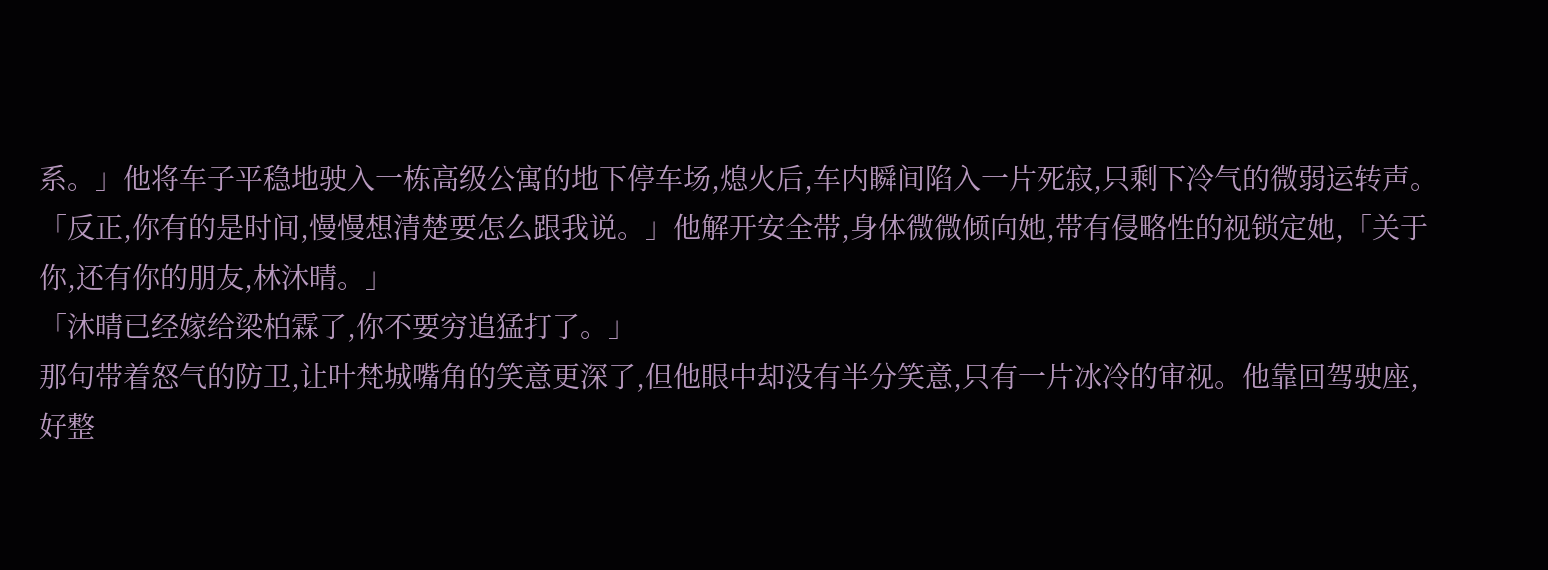系。」他将车子平稳地驶入一栋高级公寓的地下停车场,熄火后,车内瞬间陷入一片死寂,只剩下冷气的微弱运转声。
「反正,你有的是时间,慢慢想清楚要怎么跟我说。」他解开安全带,身体微微倾向她,带有侵略性的视锁定她,「关于你,还有你的朋友,林沐晴。」
「沐晴已经嫁给梁柏霖了,你不要穷追猛打了。」
那句带着怒气的防卫,让叶梵城嘴角的笑意更深了,但他眼中却没有半分笑意,只有一片冰冷的审视。他靠回驾驶座,好整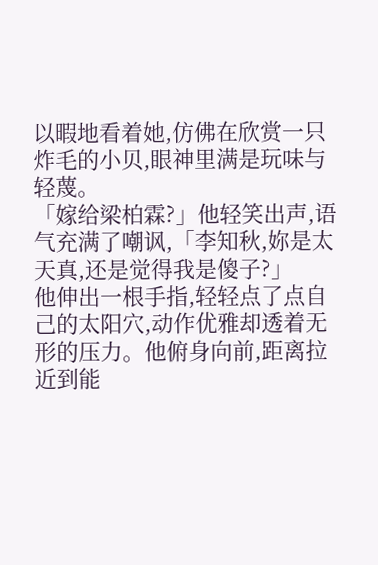以暇地看着她,仿佛在欣赏一只炸毛的小贝,眼神里满是玩味与轻蔑。
「嫁给梁柏霖?」他轻笑出声,语气充满了嘲讽,「李知秋,妳是太天真,还是觉得我是傻子?」
他伸出一根手指,轻轻点了点自己的太阳穴,动作优雅却透着无形的压力。他俯身向前,距离拉近到能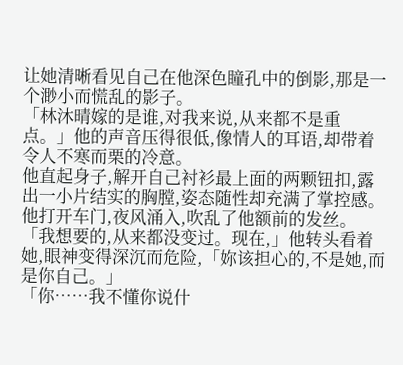让她清晰看见自己在他深色瞳孔中的倒影,那是一个渺小而慌乱的影子。
「林沐晴嫁的是谁,对我来说,从来都不是重点。」他的声音压得很低,像情人的耳语,却带着令人不寒而栗的冷意。
他直起身子,解开自己衬衫最上面的两颗钮扣,露出一小片结实的胸膛,姿态随性却充满了掌控感。他打开车门,夜风涌入,吹乱了他额前的发丝。
「我想要的,从来都没变过。现在,」他转头看着她,眼神变得深沉而危险,「妳该担心的,不是她,而是你自己。」
「你⋯⋯我不懂你说什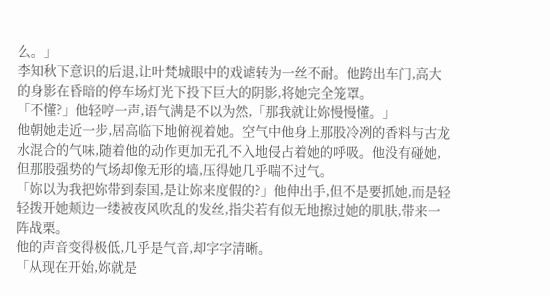么。」
李知秋下意识的后退,让叶梵城眼中的戏谑转为一丝不耐。他跨出车门,高大的身影在昏暗的停车场灯光下投下巨大的阴影,将她完全笼罩。
「不懂?」他轻哼一声,语气满是不以为然,「那我就让妳慢慢懂。」
他朝她走近一步,居高临下地俯视着她。空气中他身上那股冷冽的香料与古龙水混合的气味,随着他的动作更加无孔不入地侵占着她的呼吸。他没有碰她,但那股强势的气场却像无形的墙,压得她几乎喘不过气。
「妳以为我把妳带到泰国,是让妳来度假的?」他伸出手,但不是要抓她,而是轻轻拨开她颊边一缕被夜风吹乱的发丝,指尖若有似无地擦过她的肌肤,带来一阵战栗。
他的声音变得极低,几乎是气音,却字字清晰。
「从现在开始,妳就是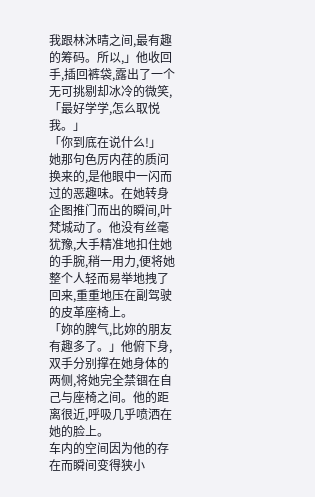我跟林沐晴之间,最有趣的筹码。所以,」他收回手,插回裤袋,露出了一个无可挑剔却冰冷的微笑,「最好学学,怎么取悦我。」
「你到底在说什么!」
她那句色厉内荏的质问换来的,是他眼中一闪而过的恶趣味。在她转身企图推门而出的瞬间,叶梵城动了。他没有丝毫犹豫,大手精准地扣住她的手腕,稍一用力,便将她整个人轻而易举地拽了回来,重重地压在副驾驶的皮革座椅上。
「妳的脾气,比妳的朋友有趣多了。」他俯下身,双手分别撑在她身体的两侧,将她完全禁锢在自己与座椅之间。他的距离很近,呼吸几乎喷洒在她的脸上。
车内的空间因为他的存在而瞬间变得狭小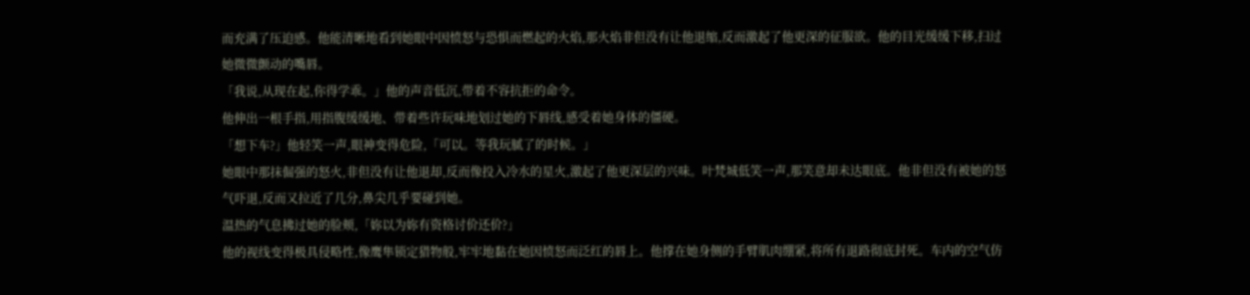而充满了压迫感。他能清晰地看到她眼中因愤怒与恐惧而燃起的火焰,那火焰非但没有让他退缩,反而激起了他更深的征服欲。他的目光缓缓下移,扫过她微微颤动的嘴唇。
「我说,从现在起,你得学乖。」他的声音低沉,带着不容抗拒的命令。
他伸出一根手指,用指腹缓缓地、带着些许玩味地划过她的下唇线,感受着她身体的僵硬。
「想下车?」他轻笑一声,眼神变得危险,「可以。等我玩腻了的时候。」
她眼中那抹倔强的怒火,非但没有让他退却,反而像投入冷水的星火,激起了他更深层的兴味。叶梵城低笑一声,那笑意却未达眼底。他非但没有被她的怒气吓退,反而又拉近了几分,鼻尖几乎要碰到她。
温热的气息拂过她的脸颊,「妳以为妳有资格讨价还价?」
他的视线变得极具侵略性,像鹰隼锁定猎物般,牢牢地黏在她因愤怒而泛红的唇上。他撑在她身侧的手臂肌肉绷紧,将所有退路彻底封死。车内的空气仿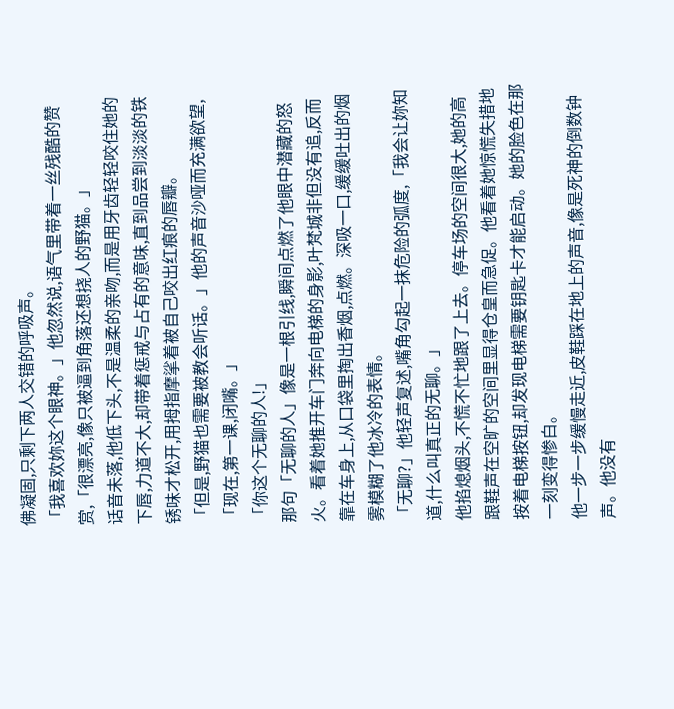佛凝固,只剩下两人交错的呼吸声。
「我喜欢妳这个眼神。」他忽然说,语气里带着一丝残酷的赞赏,「很漂亮,像只被逼到角落还想挠人的野猫。」
话音未落,他低下头,不是温柔的亲吻,而是用牙齿轻轻咬住她的下唇,力道不大,却带着惩戒与占有的意味,直到品尝到淡淡的铁锈味才松开,用拇指摩挲着被自己咬出红痕的唇瓣。
「但是,野猫也需要被教会听话。」他的声音沙哑而充满欲望,「现在,第一课,闭嘴。」
「你这个无聊的人!」
那句「无聊的人」像是一根引线,瞬间点燃了他眼中潜藏的怒火。看着她推开车门奔向电梯的身影,叶梵城非但没有追,反而靠在车身上,从口袋里掏出香烟,点燃。深吸一口,缓缓吐出的烟雾模糊了他冰冷的表情。
「无聊?」他轻声复述,嘴角勾起一抹危险的弧度,「我会让妳知道,什么叫真正的无聊。」
他掐熄烟头,不慌不忙地跟了上去。停车场的空间很大,她的高跟鞋声在空旷的空间里显得仓皇而急促。他看着她惊慌失措地按着电梯按钮,却发现电梯需要钥匙卡才能启动。她的脸色在那一刻变得惨白。
他一步一步缓慢走近,皮鞋踩在地上的声音,像是死神的倒数钟声。他没有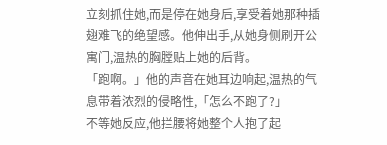立刻抓住她,而是停在她身后,享受着她那种插翅难飞的绝望感。他伸出手,从她身侧刷开公寓门,温热的胸膛贴上她的后背。
「跑啊。」他的声音在她耳边响起,温热的气息带着浓烈的侵略性,「怎么不跑了?」
不等她反应,他拦腰将她整个人抱了起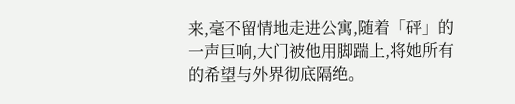来,毫不留情地走进公寓,随着「砰」的一声巨响,大门被他用脚踹上,将她所有的希望与外界彻底隔绝。